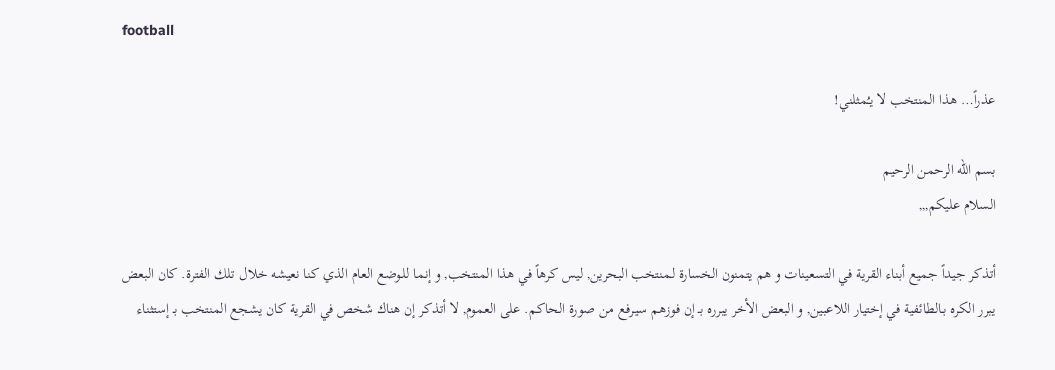football

عذراً… هذا المنتخب لا يـُمثلني!

بسم الله الرحمن الرحيم
السلام عليكم,,,

أتذكر جيداً جميع أبناء القرية في التسعينات و هم يتمنون الخسارة لـمنتخب البحرين, ليس كرهاً في هذا المنتخب, و إنما للـوضع العام الذي كنا نعيشه خلال تلك الفترة. كان البعض يبرر الكره بـالطائفية في إختيار اللاعبين, و البعض الأخر يبرره بـ إن فوزهم سيـرفع من صورة الحاكم. على العموم, لا أتذكر إن هناك شخص في القرية كان يشجع المنتخب بـ إستثناء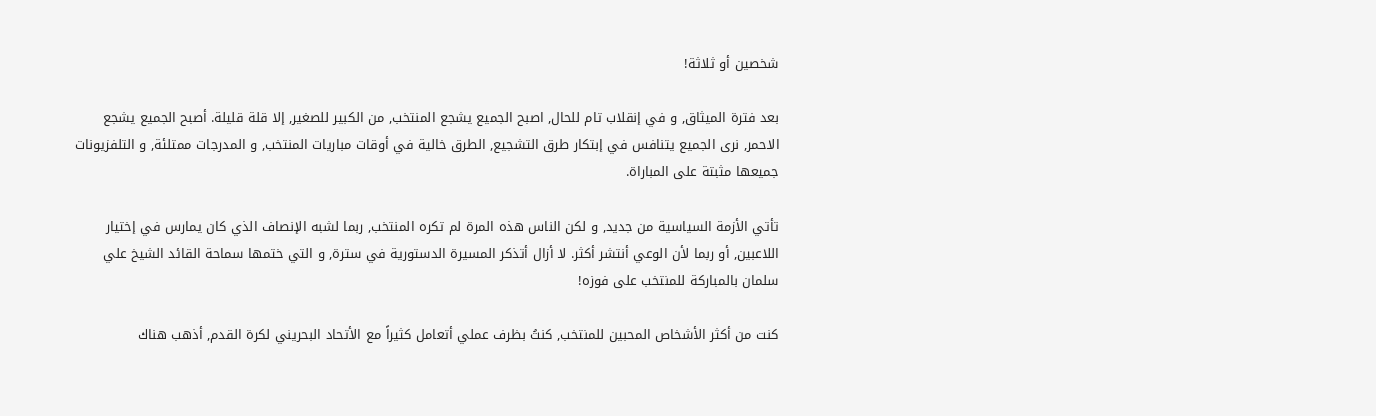شخصين أو ثلاثة!

بعد فترة الميثاق, و في إنقلاب تام للحال, اصبح الجميع يشجع المنتخب, من الكبير للصغير, إلا قلة قليلة. أصبح الجميع يشجع الاحمر, نرى الجميع يتنافس في إبتكار طرق التشجيع, الطرق خالية في أوقات مباريات المنتخب, و المدرجات ممتلئة, و التلفزيونات جميعها مثبتة على المباراة.

تأتي الأزمة السياسية من جديد, و لكن الناس هذه المرة لم تكره المنتخب, ربما لشبه الإنصاف الذي كان يمارس في إختيار اللاعبين, أو ربما لأن الوعي أنتشر أكثر. لا أزال أتذكر المسيرة الدستورية في سترة, و التي ختمها سماحة القائد الشيخ علي سلمان بالمباركة للمنتخب على فوزه!

كنت من أكثر الأشخاص المحبين للمنتخب, كنتُ بظرف عملي أتعامل كثيراً مع الأتحاد البحريني لكرة القدم, أذهب هناك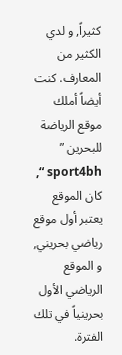كثيراً, و لدي الكثير من المعارف. كنت أيضاً أملك موقع الرياضة للبحرين ” sport4bh “, كان الموقع يعتبر أول موقع رياضي بحريني, و الموقع الرياضي الأول بحرينياً في تلك الفترة.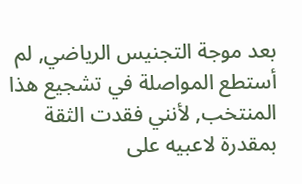بعد موجة التجنيس الرياضي, لم أستطع المواصلة في تشجيع هذا المنتخب, لأنني فقدت الثقة بمقدرة لاعبيه على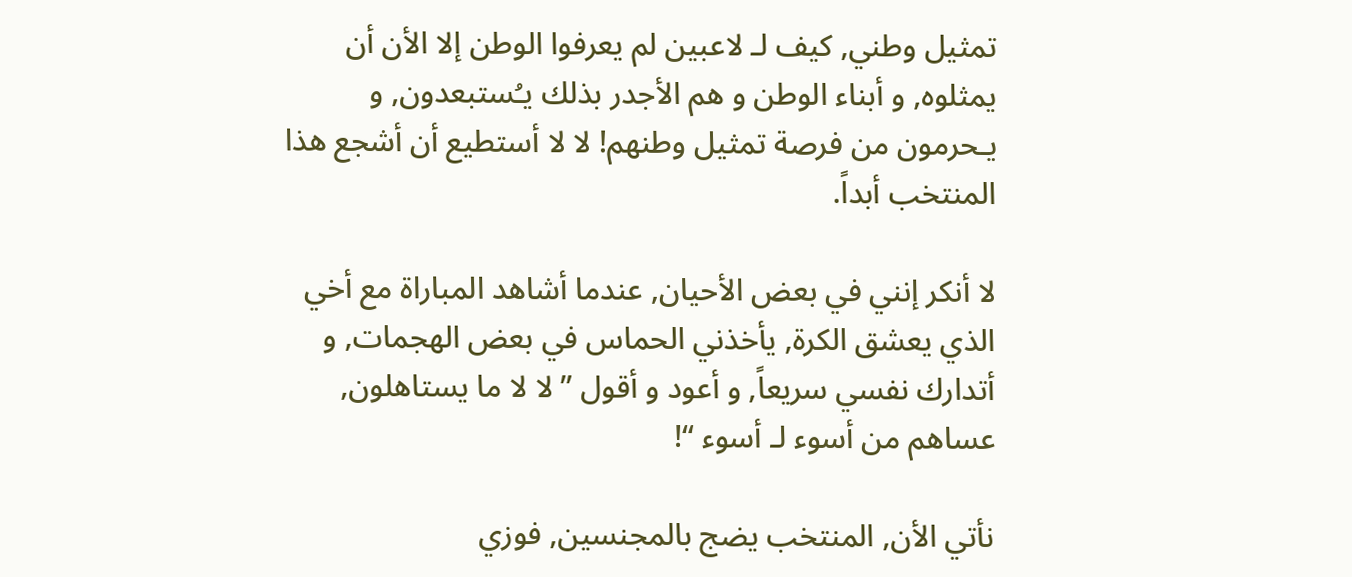تمثيل وطني, كيف لـ لاعبين لم يعرفوا الوطن إلا الأن أن يمثلوه, و أبناء الوطن و هم الأجدر بذلك يـُستبعدون, و يـحرمون من فرصة تمثيل وطنهم! لا لا أستطيع أن أشجع هذا المنتخب أبداً.

لا أنكر إنني في بعض الأحيان, عندما أشاهد المباراة مع أخي الذي يعشق الكرة, يأخذني الحماس في بعض الهجمات, و أتدارك نفسي سريعاً, و أعود و أقول ” لا لا ما يستاهلون, عساهم من أسوء لـ أسوء “!

نأتي الأن, المنتخب يضج بالمجنسين, فوزي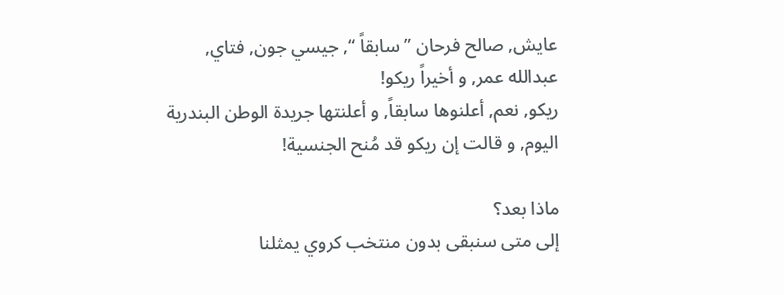عايش, صالح فرحان ” سابقاً “, جيسي جون, فتاي, عبدالله عمر, و أخيراً ريكو!
ريكو, نعم, أعلنوها سابقاً, و أعلنتها جريدة الوطن البندرية اليوم, و قالت إن ريكو قد مُنح الجنسية!

ماذا بعد؟
إلى متى سنبقى بدون منتخب كروي يمثلنا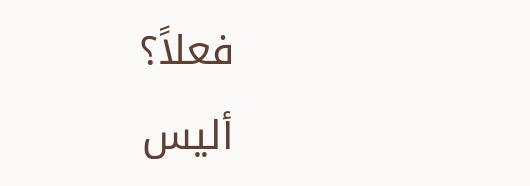فعلاً؟
أليس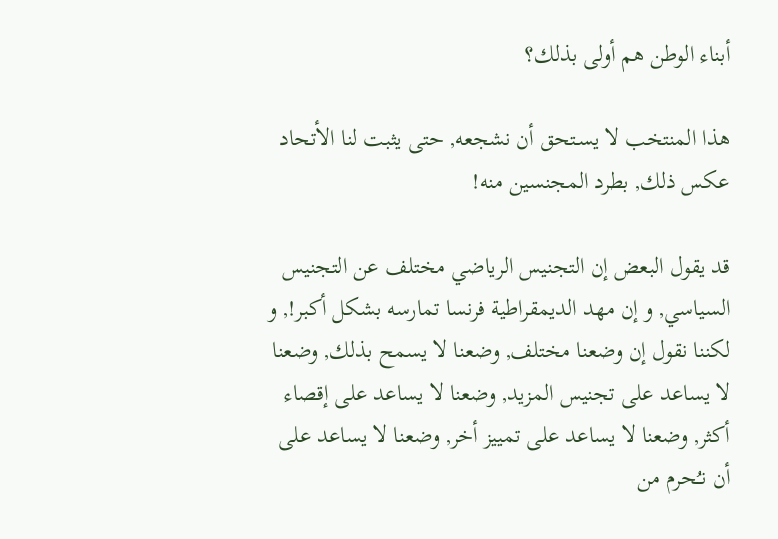أبناء الوطن هم أولى بذلك؟

هذا المنتخب لا يسـتحق أن نشجعه, حتى يثبت لنا الأتحاد عكس ذلك, بطرد المجنسين منه!

قد يقول البعض إن التجنيس الرياضي مختلف عن التجنيس السياسي, و إن مهد الديمقراطية فرنسا تمارسه بشكل أكبر!, و لكننا نقول إن وضعنا مختلف, وضعنا لا يسمح بذلك, وضعنا لا يساعد على تجنيس المزيد, وضعنا لا يساعد على إقصاء أكثر, وضعنا لا يساعد على تمييز أخر, وضعنا لا يساعد على أن نـُحرم من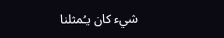شيء كان يـُمثلنا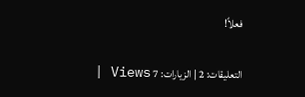فعلاً!

التعليقات: 2 | الزيارات: 7 Views |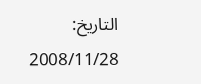التاريخ: 2008/11/28